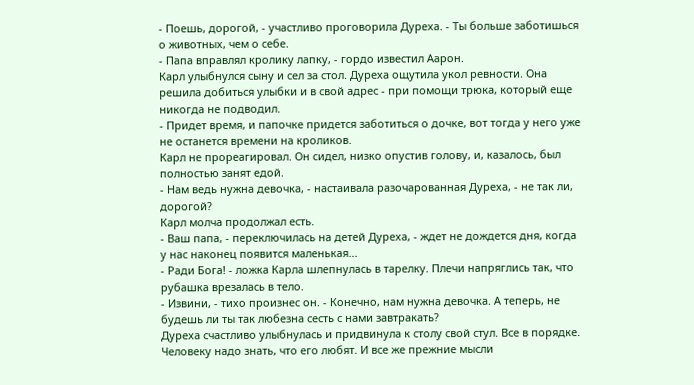- Поешь, дорогой, - участливо проговорила Дуреха. - Ты больше заботишься о животных, чем о себе.
- Папа вправлял кролику лапку, - гордо известил Аарон.
Карл улыбнулся сыну и сел за стол. Дуреха ощутила укол ревности. Она решила добиться улыбки и в свой адрес - при помощи трюка, который еще никогда не подводил.
- Придет время, и папочке придется заботиться о дочке, вот тогда у него уже не останется времени на кроликов.
Карл не прореагировал. Он сидел, низко опустив голову, и, казалось, был полностью занят едой.
- Нам ведь нужна девочка, - настаивала разочарованная Дуреха, - не так ли, дорогой?
Карл молча продолжал есть.
- Ваш папа, - переключилась на детей Дуреха, - ждет не дождется дня, когда у нас наконец появится маленькая...
- Ради Бога! - ложка Карла шлепнулась в тарелку. Плечи напряглись так, что рубашка врезалась в тело.
- Извини, - тихо произнес он. - Конечно, нам нужна девочка. А теперь, не будешь ли ты так любезна сесть с нами завтракать?
Дуреха счастливо улыбнулась и придвинула к столу свой стул. Все в порядке. Человеку надо знать, что его любят. И все же прежние мысли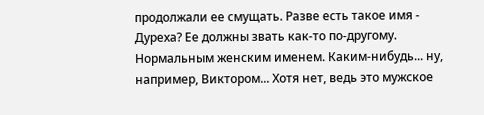продолжали ее смущать. Разве есть такое имя - Дуреха? Ее должны звать как-то по-другому. Нормальным женским именем. Каким-нибудь... ну, например, Виктором... Хотя нет, ведь это мужское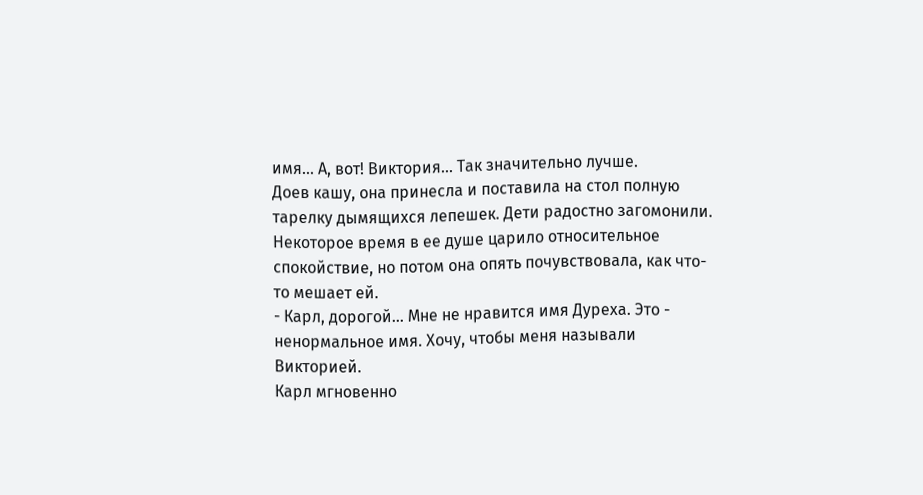имя... А, вот! Виктория... Так значительно лучше.
Доев кашу, она принесла и поставила на стол полную тарелку дымящихся лепешек. Дети радостно загомонили.
Некоторое время в ее душе царило относительное спокойствие, но потом она опять почувствовала, как что-то мешает ей.
- Карл, дорогой... Мне не нравится имя Дуреха. Это - ненормальное имя. Хочу, чтобы меня называли Викторией.
Карл мгновенно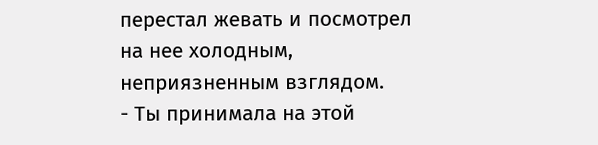перестал жевать и посмотрел на нее холодным, неприязненным взглядом.
- Ты принимала на этой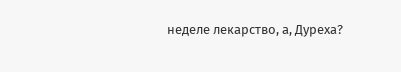неделе лекарство, а, Дуреха?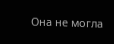Она не могла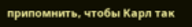припомнить, чтобы Карл так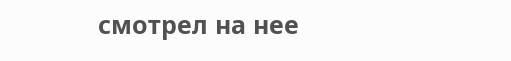смотрел на нее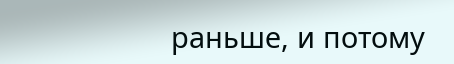раньше, и потому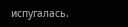испугалась.